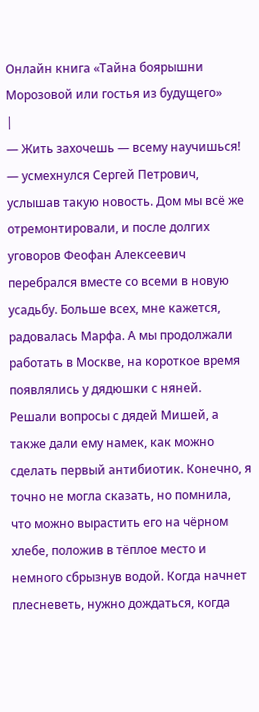Онлайн книга «Тайна боярышни Морозовой или гостья из будущего»
|
— Жить захочешь — всему научишься! — усмехнулся Сергей Петрович, услышав такую новость. Дом мы всё же отремонтировали, и после долгих уговоров Феофан Алексеевич перебрался вместе со всеми в новую усадьбу. Больше всех, мне кажется, радовалась Марфа. А мы продолжали работать в Москве, на короткое время появлялись у дядюшки с няней. Решали вопросы с дядей Мишей, а также дали ему намек, как можно сделать первый антибиотик. Конечно, я точно не могла сказать, но помнила, что можно вырастить его на чёрном хлебе, положив в тёплое место и немного сбрызнув водой. Когда начнет плесневеть, нужно дождаться, когда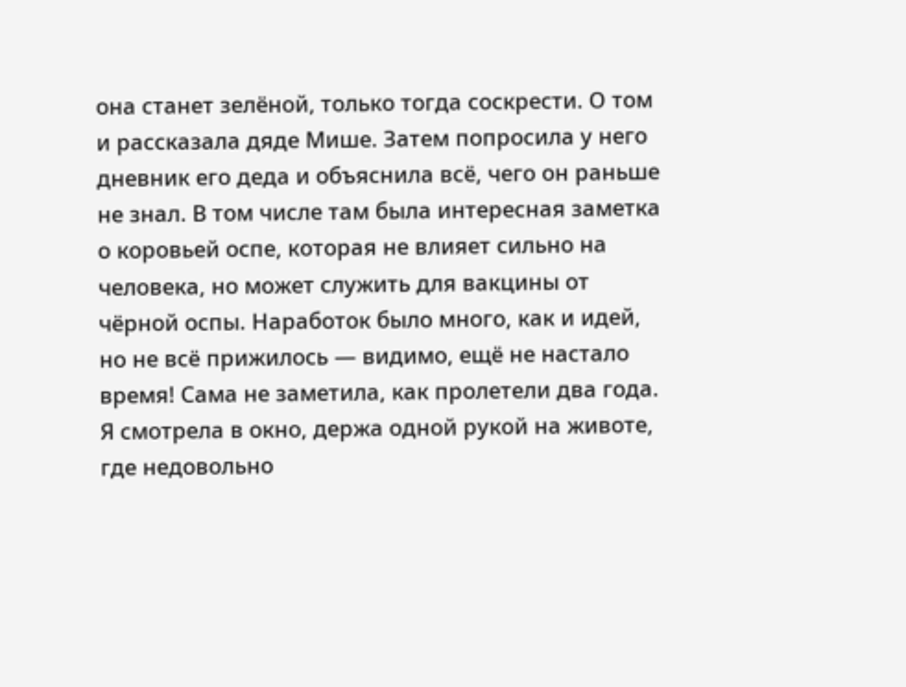она станет зелёной, только тогда соскрести. О том и рассказала дяде Мише. Затем попросила у него дневник его деда и объяснила всё, чего он раньше не знал. В том числе там была интересная заметка о коровьей оспе, которая не влияет сильно на человека, но может служить для вакцины от чёрной оспы. Наработок было много, как и идей, но не всё прижилось — видимо, ещё не настало время! Сама не заметила, как пролетели два года. Я смотрела в окно, держа одной рукой на животе, где недовольно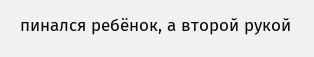пинался ребёнок, а второй рукой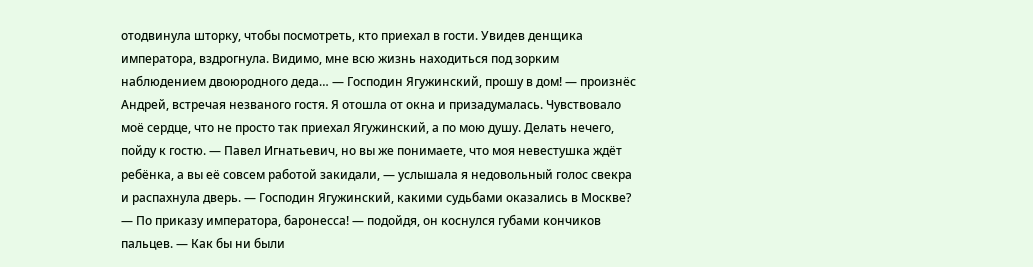отодвинула шторку, чтобы посмотреть, кто приехал в гости. Увидев денщика императора, вздрогнула. Видимо, мне всю жизнь находиться под зорким наблюдением двоюродного деда… — Господин Ягужинский, прошу в дом! — произнёс Андрей, встречая незваного гостя. Я отошла от окна и призадумалась. Чувствовало моё сердце, что не просто так приехал Ягужинский, а по мою душу. Делать нечего, пойду к гостю. — Павел Игнатьевич, но вы же понимаете, что моя невестушка ждёт ребёнка, а вы её совсем работой закидали, — услышала я недовольный голос свекра и распахнула дверь. — Господин Ягужинский, какими судьбами оказались в Москве? — По приказу императора, баронесса! — подойдя, он коснулся губами кончиков пальцев. — Как бы ни были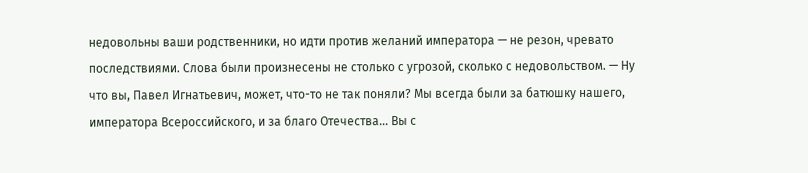недовольны ваши родственники, но идти против желаний императора — не резон, чревато последствиями. Слова были произнесены не столько с угрозой, сколько с недовольством. — Ну что вы, Павел Игнатьевич, может, что-то не так поняли? Мы всегда были за батюшку нашего, императора Всероссийского, и за благо Отечества… Вы с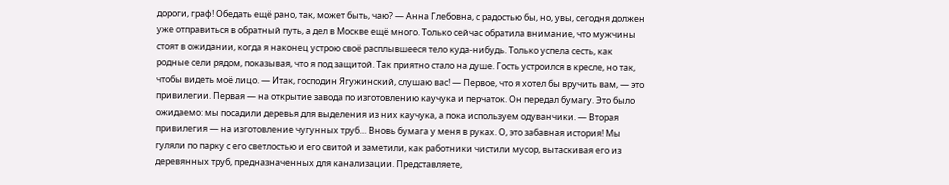дороги, граф! Обедать ещё рано, так, может быть, чаю? — Анна Глебовна, с радостью бы, но, увы, сегодня должен уже отправиться в обратный путь, а дел в Москве ещё много. Только сейчас обратила внимание, что мужчины стоят в ожидании, когда я наконец устрою своё расплывшееся тело куда-нибудь. Только успела сесть, как родные сели рядом, показывая, что я под защитой. Так приятно стало на душе. Гость устроился в кресле, но так, чтобы видеть моё лицо. — Итак, господин Ягужинский, слушаю вас! — Первое, что я хотел бы вручить вам, — это привилегии. Первая — на открытие завода по изготовлению каучука и перчаток. Он передал бумагу. Это было ожидаемо: мы посадили деревья для выделения из них каучука, а пока используем одуванчики. — Вторая привилегия — на изготовление чугунных труб… Вновь бумага у меня в руках. О, это забавная история! Мы гуляли по парку с его светлостью и его свитой и заметили, как работники чистили мусор, вытаскивая его из деревянных труб, предназначенных для канализации. Представляете,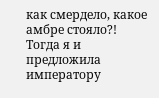как смердело, какое амбре стояло?! Тогда я и предложила императору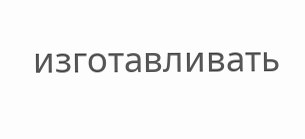изготавливать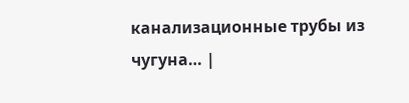канализационные трубы из чугуна… |